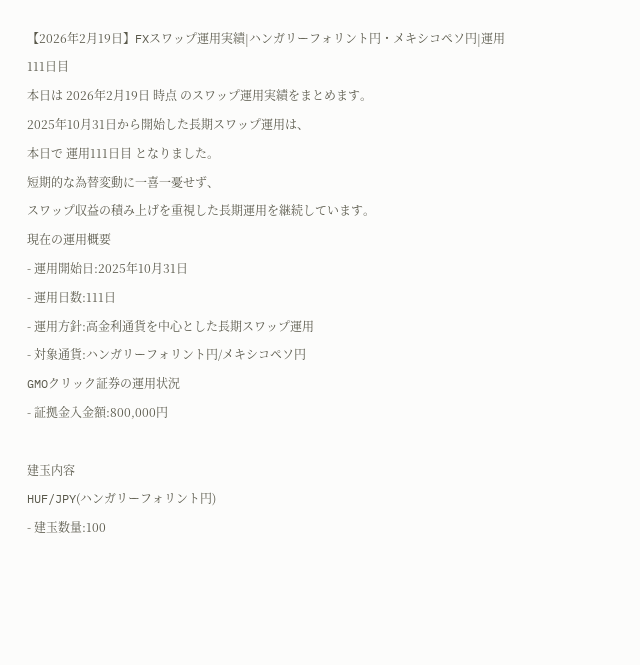【2026年2月19日】FXスワップ運用実績|ハンガリーフォリント円・メキシコペソ円|運用111日目
本日は 2026年2月19日 時点 のスワップ運用実績をまとめます。
2025年10月31日から開始した長期スワップ運用は、
本日で 運用111日目 となりました。
短期的な為替変動に一喜一憂せず、
スワップ収益の積み上げを重視した長期運用を継続しています。
現在の運用概要
- 運用開始日:2025年10月31日
- 運用日数:111日
- 運用方針:高金利通貨を中心とした長期スワップ運用
- 対象通貨:ハンガリーフォリント円/メキシコペソ円
GMOクリック証券の運用状況
- 証拠金入金額:800,000円

建玉内容
HUF/JPY(ハンガリーフォリント円)
- 建玉数量:100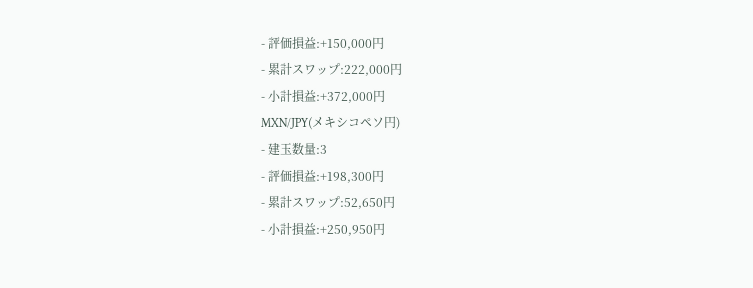- 評価損益:+150,000円
- 累計スワップ:222,000円
- 小計損益:+372,000円
MXN/JPY(メキシコペソ円)
- 建玉数量:3
- 評価損益:+198,300円
- 累計スワップ:52,650円
- 小計損益:+250,950円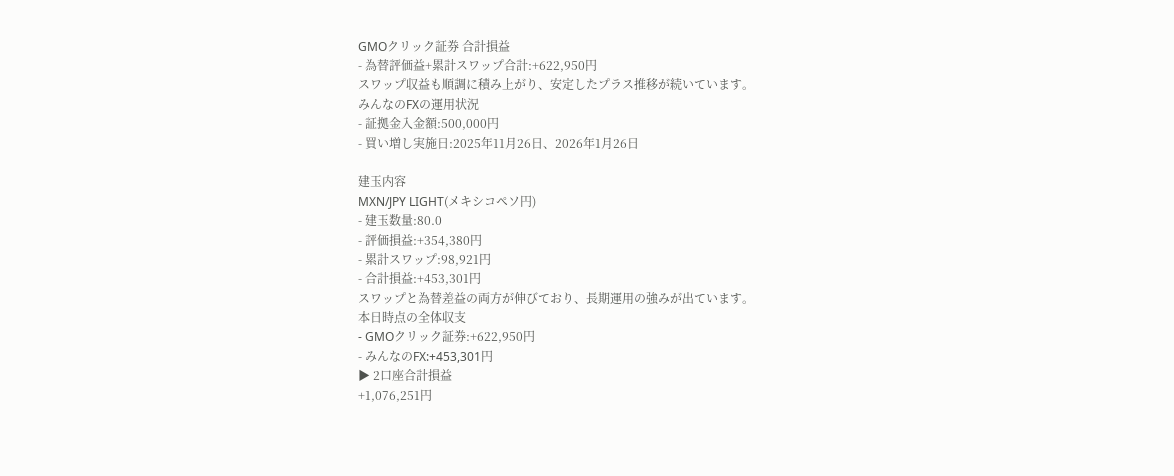GMOクリック証券 合計損益
- 為替評価益+累計スワップ合計:+622,950円
スワップ収益も順調に積み上がり、安定したプラス推移が続いています。
みんなのFXの運用状況
- 証拠金入金額:500,000円
- 買い増し実施日:2025年11月26日、2026年1月26日

建玉内容
MXN/JPY LIGHT(メキシコペソ円)
- 建玉数量:80.0
- 評価損益:+354,380円
- 累計スワップ:98,921円
- 合計損益:+453,301円
スワップと為替差益の両方が伸びており、長期運用の強みが出ています。
本日時点の全体収支
- GMOクリック証券:+622,950円
- みんなのFX:+453,301円
▶ 2口座合計損益
+1,076,251円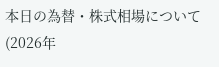本日の為替・株式相場について(2026年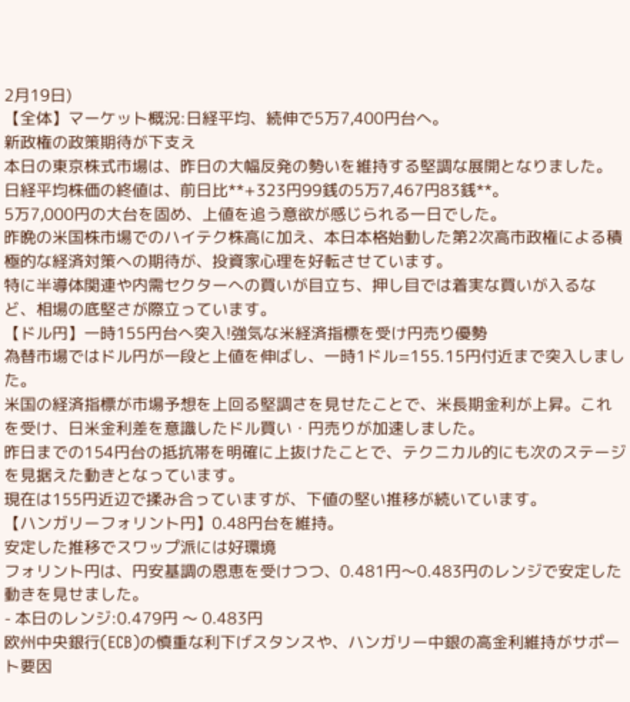2月19日)
【全体】マーケット概況:日経平均、続伸で5万7,400円台へ。
新政権の政策期待が下支え
本日の東京株式市場は、昨日の大幅反発の勢いを維持する堅調な展開となりました。
日経平均株価の終値は、前日比**+323円99銭の5万7,467円83銭**。
5万7,000円の大台を固め、上値を追う意欲が感じられる一日でした。
昨晩の米国株市場でのハイテク株高に加え、本日本格始動した第2次高市政権による積極的な経済対策への期待が、投資家心理を好転させています。
特に半導体関連や内需セクターへの買いが目立ち、押し目では着実な買いが入るなど、相場の底堅さが際立っています。
【ドル円】一時155円台へ突入!強気な米経済指標を受け円売り優勢
為替市場ではドル円が一段と上値を伸ばし、一時1ドル=155.15円付近まで突入しました。
米国の経済指標が市場予想を上回る堅調さを見せたことで、米長期金利が上昇。これを受け、日米金利差を意識したドル買い・円売りが加速しました。
昨日までの154円台の抵抗帯を明確に上抜けたことで、テクニカル的にも次のステージを見据えた動きとなっています。
現在は155円近辺で揉み合っていますが、下値の堅い推移が続いています。
【ハンガリーフォリント円】0.48円台を維持。
安定した推移でスワップ派には好環境
フォリント円は、円安基調の恩恵を受けつつ、0.481円〜0.483円のレンジで安定した動きを見せました。
- 本日のレンジ:0.479円 〜 0.483円
欧州中央銀行(ECB)の慎重な利下げスタンスや、ハンガリー中銀の高金利維持がサポート要因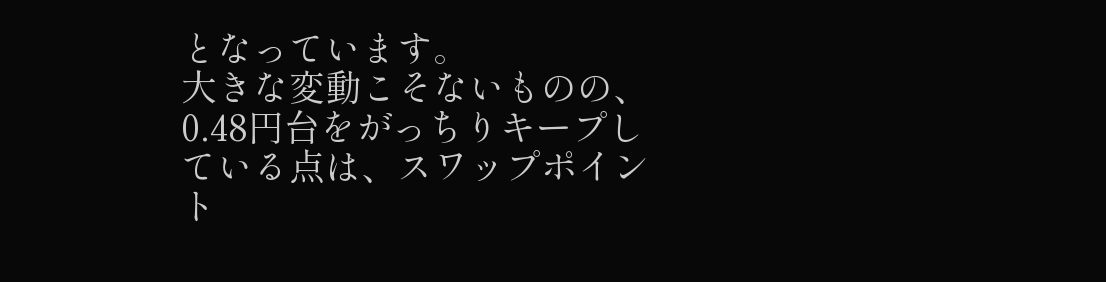となっています。
大きな変動こそないものの、0.48円台をがっちりキープしている点は、スワップポイント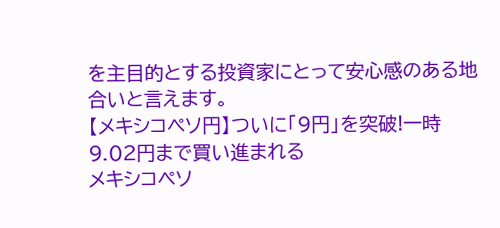を主目的とする投資家にとって安心感のある地合いと言えます。
【メキシコペソ円】ついに「9円」を突破!一時9.02円まで買い進まれる
メキシコペソ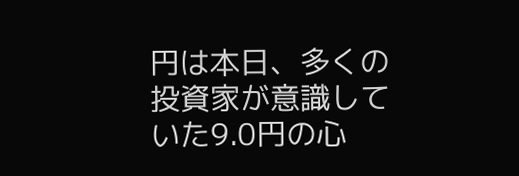円は本日、多くの投資家が意識していた9.0円の心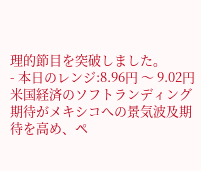理的節目を突破しました。
- 本日のレンジ:8.96円 〜 9.02円
米国経済のソフトランディング期待がメキシコへの景気波及期待を高め、ペ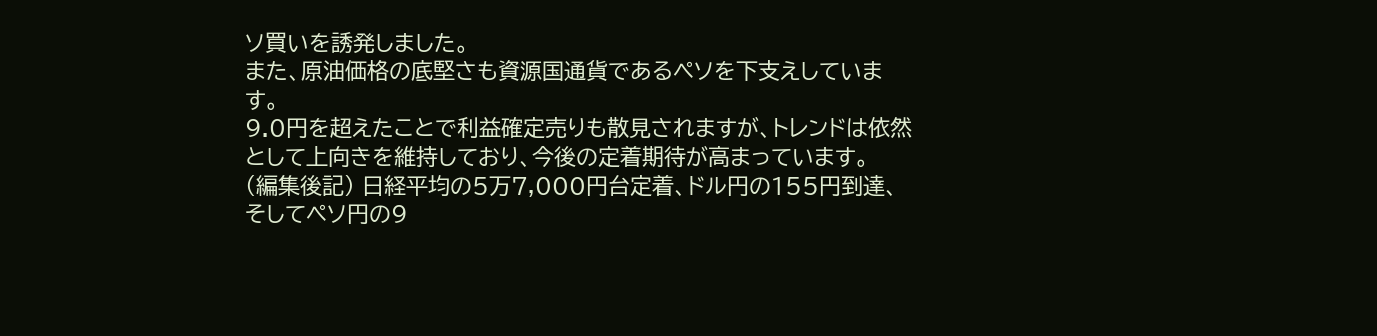ソ買いを誘発しました。
また、原油価格の底堅さも資源国通貨であるペソを下支えしています。
9.0円を超えたことで利益確定売りも散見されますが、トレンドは依然として上向きを維持しており、今後の定着期待が高まっています。
(編集後記) 日経平均の5万7,000円台定着、ドル円の155円到達、そしてペソ円の9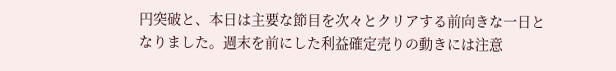円突破と、本日は主要な節目を次々とクリアする前向きな一日となりました。週末を前にした利益確定売りの動きには注意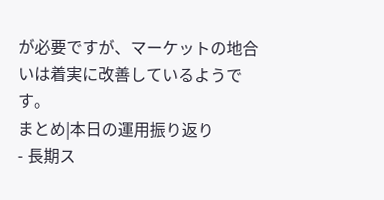が必要ですが、マーケットの地合いは着実に改善しているようです。
まとめ|本日の運用振り返り
- 長期ス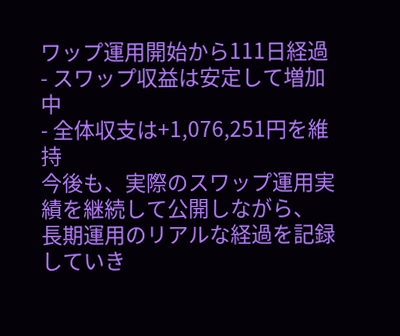ワップ運用開始から111日経過
- スワップ収益は安定して増加中
- 全体収支は+1,076,251円を維持
今後も、実際のスワップ運用実績を継続して公開しながら、
長期運用のリアルな経過を記録していき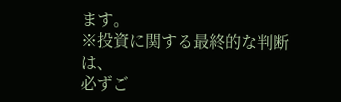ます。
※投資に関する最終的な判断は、
必ずご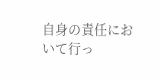自身の責任において行っ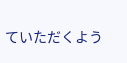ていただくよう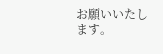お願いいたします。